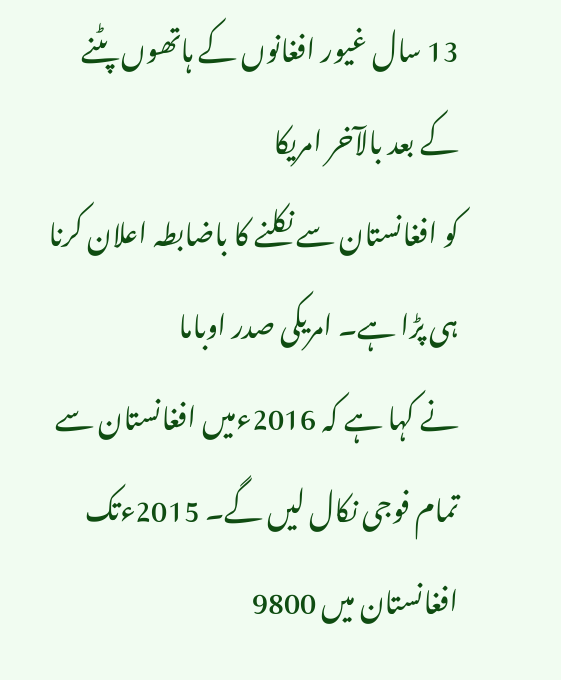13 سال غیور افغانوں کے ہاتھوں پٹنے کے بعد بالآخر امریکا
کو افغانستان سے نکلنے کا باضابطہ اعلان کرنا ہی پڑا ہے۔ امریکی صدر اوباما
نے کہا ہے کہ 2016ءمیں افغانستان سے تمام فوجی نکال لیں گے۔ 2015ءتک
افغانستان میں 9800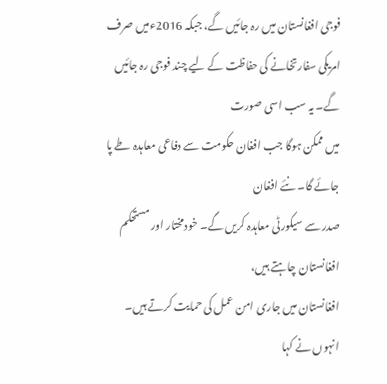فوجی افغانستان میں رہ جائیں گے، جبکہ 2016ءمیں صرف
امریکی سفارتخانے کی حفاظت کے لیے چند فوجی رہ جائیں گے۔ یہ سب اسی صورت
میں ممکن ہوگا جب افغان حکومت سے دفاعی معاہدہ طے پا جائے گا۔ نئے افغان
صدر سے سیکورٹی معاہدہ کریں گے۔ خودمختار اور مستحکم افغانستان چاہتے ہیں،
افغانستان میں جاری امن عمل کی حمایت کرتے ہیں۔ انہوں نے کہا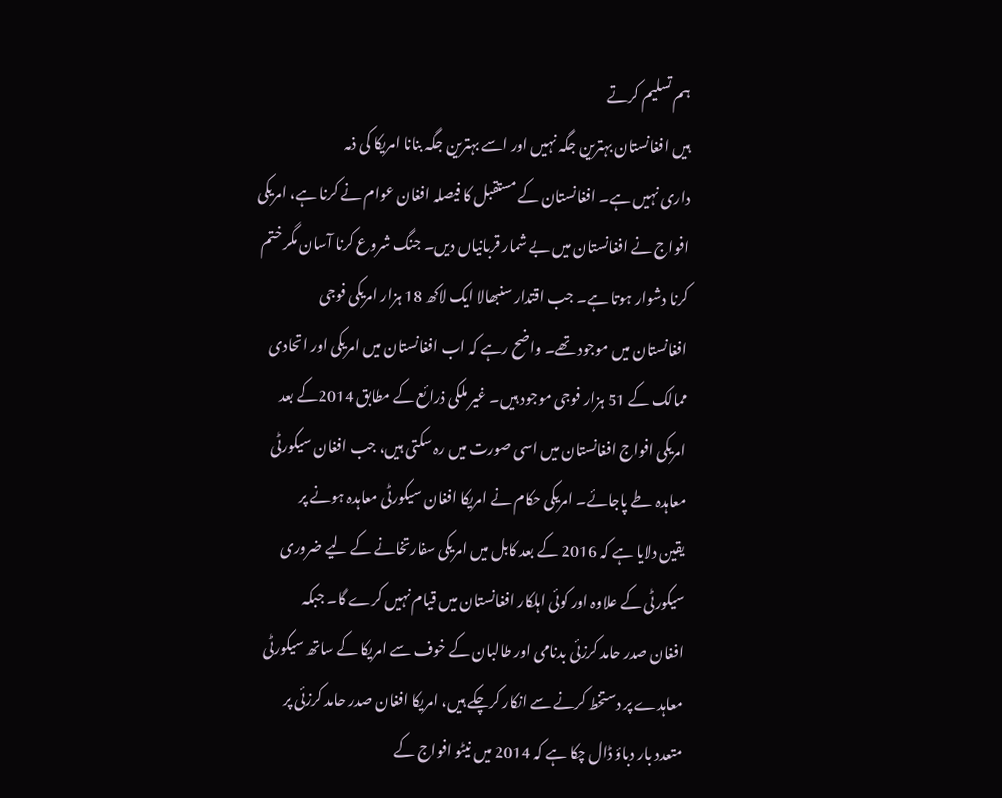ہم تسلیم کرتے
ہیں افغانستان بہترین جگہ نہیں اور اسے بہترین جگہ بنانا امریکا کی ذمہ
داری نہیں ہے۔ افغانستان کے مستقبل کا فیصلہ افغان عوام نے کرنا ہے، امریکی
افواج نے افغانستان میں بے شمار قربانیاں دیں۔ جنگ شروع کرنا آسان مگر ختم
کرنا دشوار ہوتا ہے۔ جب اقتدار سنبھالا ایک لاکھ 18 ہزار امریکی فوجی
افغانستان میں موجود تھے۔ واضح رہے کہ اب افغانستان میں امریکی اور اتحادی
ممالک کے 51 ہزار فوجی موجود ہیں۔ غیر ملکی ذرائع کے مطابق 2014کے بعد
امریکی افواج افغانستان میں اسی صورت میں رہ سکتی ہیں، جب افغان سیکورٹی
معاہدہ طے پاجائے۔ امریکی حکام نے امریکا افغان سیکورٹی معاہدہ ہونے پر
یقین دلایا ہے کہ 2016 کے بعد کابل میں امریکی سفارتخانے کے لیے ضروری
سیکورٹی کے علاوہ اور کوئی اہلکار افغانستان میں قیام نہیں کرے گا۔ جبکہ
افغان صدر حامد کرزئی بدنامی اور طالبان کے خوف سے امریکا کے ساتھ سیکورٹی
معاہدے پر دستخط کرنے سے انکار کرچکے ہیں، امریکا افغان صدر حامد کرزئی پر
متعدد بار دباؤ ڈال چکا ہے کہ 2014 میں نیٹو افواج کے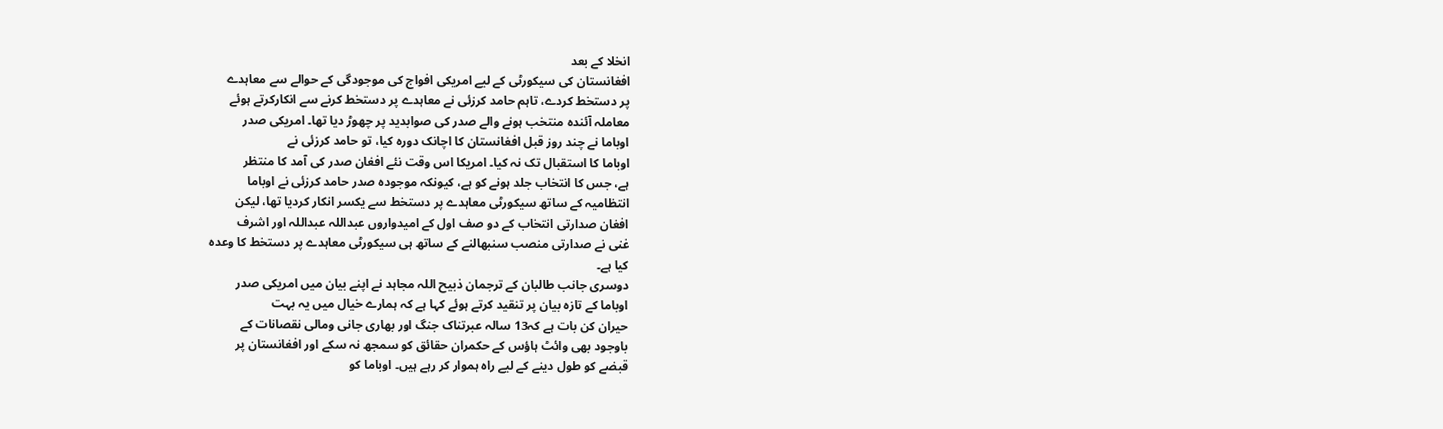انخلا کے بعد
افغانستان کی سیکورٹی کے لیے امریکی افواج کی موجودگی کے حوالے سے معاہدے
پر دستخط کردے، تاہم حامد کرزئی نے معاہدے پر دستخط کرنے سے انکارکرتے ہوئے
معاملہ آئندہ منتخب ہونے والے صدر کی صوابدید پر چھوڑ دیا تھا۔ امریکی صدر
اوباما نے چند روز قبل افغانستان کا اچانک دورہ کیا، تو حامد کرزئی نے
اوباما کا استقبال تک نہ کیا۔ امریکا اس وقت نئے افغان صدر کی آمد کا منتظر
ہے، جس کا انتخاب جلد ہونے کو ہے، کیونکہ موجودہ صدر حامد کرزئی نے اوباما
انتظامیہ کے ساتھ سیکورٹی معاہدے پر دستخط سے یکسر انکار کردیا تھا، لیکن
افغان صدارتی انتخاب کے دو صف اول کے امیدواروں عبداللہ عبداللہ اور اشرف
غنی نے صدارتی منصب سنبھالنے کے ساتھ ہی سیکورٹی معاہدے پر دستخط کا وعدہ
کیا ہے۔
دوسری جانب طالبان کے ترجمان ذبیح اللہ مجاہد نے اپنے بیان میں امریکی صدر
اوباما کے تازہ بیان پر تنقید کرتے ہوئے کہا ہے کہ ہمارے خیال میں یہ بہت
حیران کن بات ہے کہ13 سالہ عبرتناک جنگ اور بھاری جانی ومالی نقصانات کے
باوجود بھی وائٹ ہاؤس کے حکمران حقائق کو سمجھ نہ سکے اور افغانستان پر
قبضے کو طول دینے کے لیے راہ ہموار کر رہے ہیں۔ اوباما کو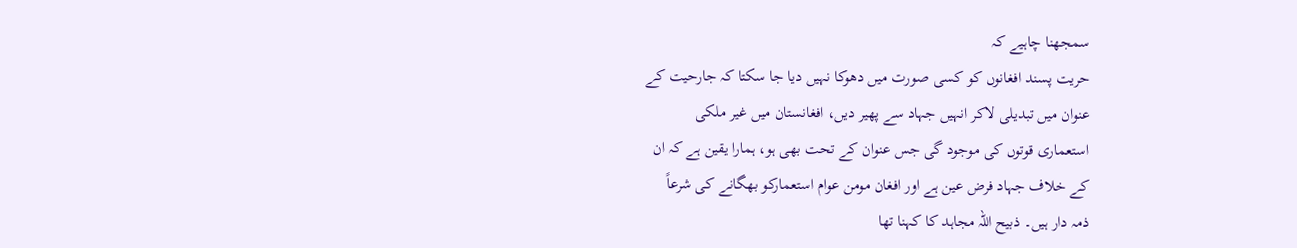سمجھنا چاہیے کہ
حریت پسند افغانوں کو کسی صورت میں دھوکا نہیں دیا جا سکتا کہ جارحیت کے
عنوان میں تبدیلی لاکر انہیں جہاد سے پھیر دیں، افغانستان میں غیر ملکی
استعماری قوتوں کی موجود گی جس عنوان کے تحت بھی ہو، ہمارا یقین ہے کہ ان
کے خلاف جہاد فرض عین ہے اور افغان مومن عوام استعمارکو بھگانے کی شرعاً
ذمہ دار ہیں۔ ذبیح اللہ مجاہد کا کہنا تھا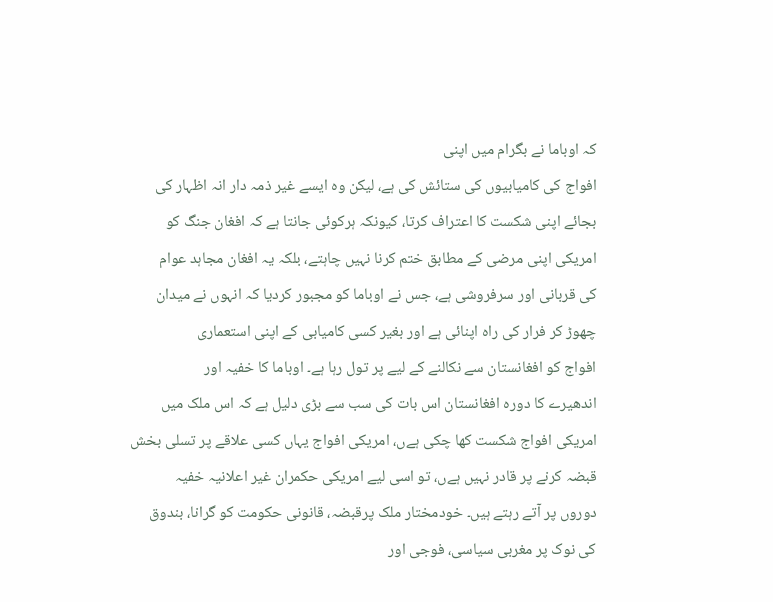کہ اوباما نے بگرام میں اپنی
افواج کی کامیابیوں کی ستائش کی ہے، لیکن وہ ایسے غیر ذمہ دار انہ اظہار کی
بجائے اپنی شکست کا اعتراف کرتا، کیونکہ ہرکوئی جانتا ہے کہ افغان جنگ کو
امریکی اپنی مرضی کے مطابق ختم کرنا نہیں چاہتے، بلکہ یہ افغان مجاہد عوام
کی قربانی اور سرفروشی ہے، جس نے اوباما کو مجبور کردیا کہ انہوں نے میدان
چھوڑ کر فرار کی راہ اپنائی ہے اور بغیر کسی کامیابی کے اپنی استعماری
افواج کو افغانستان سے نکالنے کے لیے پر تول رہا ہے۔ اوباما کا خفیہ اور
اندھیرے کا دورہ افغانستان اس بات کی سب سے بڑی دلیل ہے کہ اس ملک میں
امریکی افواج شکست کھا چکی ہےں، امریکی افواج یہاں کسی علاقے پر تسلی بخش
قبضہ کرنے پر قادر نہیں ہےں، تو اسی لیے امریکی حکمران غیر اعلانیہ خفیہ
دوروں پر آتے رہتے ہیں۔ خودمختار ملک پرقبضہ، قانونی حکومت کو گرانا، بندوق
کی نوک پر مغربی سیاسی، فوجی اور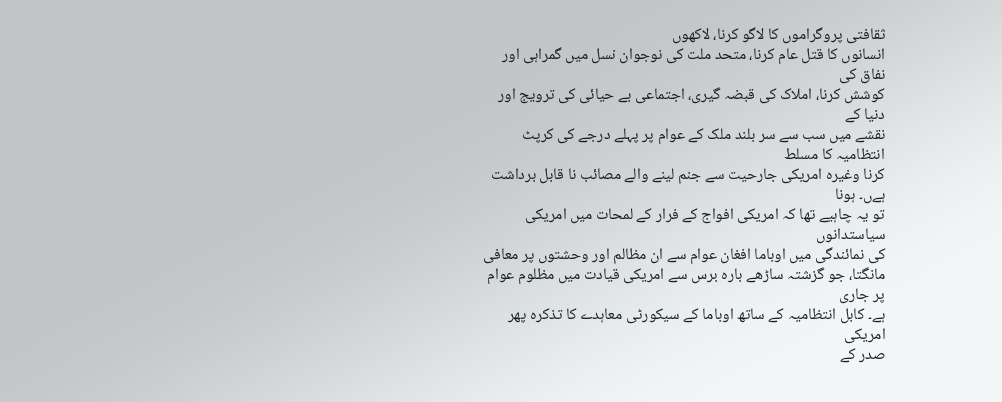ثقافتی پروگراموں کا لاگو کرنا، لاکھوں
انسانوں کا قتل عام کرنا، متحد ملت کی نوجوان نسل میں گمراہی اور نفاق کی
کوشش کرنا، املاک کی قبضہ گیری، اجتماعی بے حیائی کی ترویج اور دنیا کے
نقشے میں سب سے سر بلند ملک کے عوام پر پہلے درجے کی کرپٹ انتظامیہ کا مسلط
کرنا وغیرہ امریکی جارحیت سے جنم لینے والے مصائب نا قابل برداشت ہےں۔ ہونا
تو یہ چاہیے تھا کہ امریکی افواج کے فرار کے لمحات میں امریکی سیاستدانوں
کی نمائندگی میں اوباما افغان عوام سے ان مظالم اور وحشتوں پر معافی
مانگتا، جو گزشتہ ساڑھے بارہ برس سے امریکی قیادت میں مظلوم عوام پر جاری
ہے۔ کابل انتظامیہ کے ساتھ اوباما کے سیکورٹی معاہدے کا تذکرہ پھر امریکی
صدر کے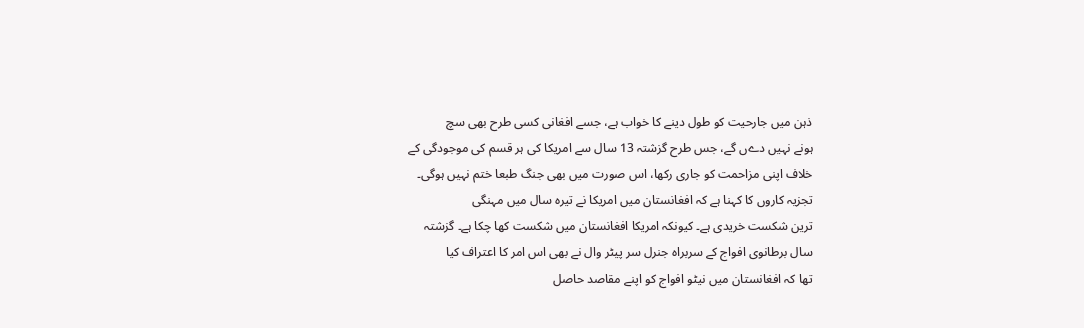ذہن میں جارحیت کو طول دینے کا خواب ہے، جسے افغانی کسی طرح بھی سچ
ہونے نہیں دےں گے، جس طرح گزشتہ 13 سال سے امریکا کی ہر قسم کی موجودگی کے
خلاف اپنی مزاحمت کو جاری رکھا، اس صورت میں بھی جنگ طبعا ختم نہیں ہوگی۔
تجزیہ کاروں کا کہنا ہے کہ افغانستان میں امریکا نے تیرہ سال میں مہنگی
ترین شکست خریدی ہے۔ کیونکہ امریکا افغانستان میں شکست کھا چکا ہے۔ گزشتہ
سال برطانوی افواج کے سربراہ جنرل سر پیٹر وال نے بھی اس امر کا اعتراف کیا
تھا کہ افغانستان میں نیٹو افواج کو اپنے مقاصد حاصل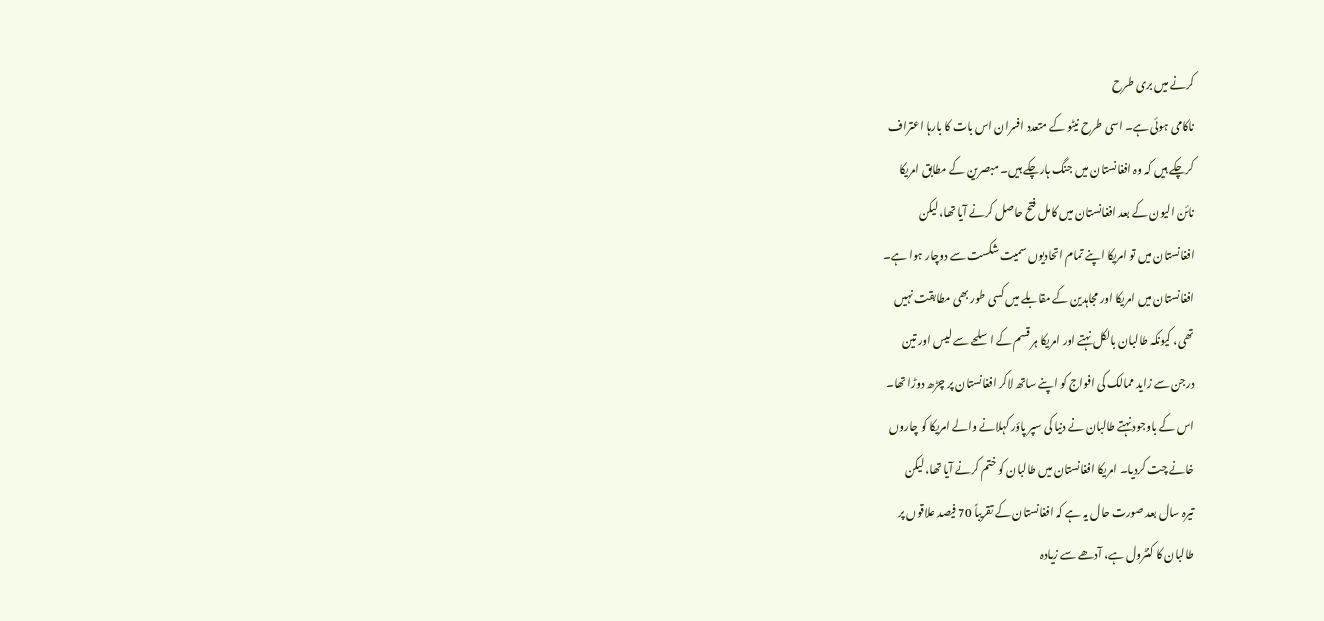کرنے میں بری طرح
ناکامی ہوئی ہے۔ اسی طرح نیٹو کے متعدد افسران اس بات کا بارہا اعتراف
کرچکے ہیں کہ وہ افغانستان میں جنگ ہارچکے ہیں۔ مبصرین کے مطابق امریکا
نائن الیون کے بعد افغانستان میں کامل فتح حاصل کرنے آیا تھا، لیکن
افغانستان میں تو امریکا اپنے تمام اتحادیوں سمیت شکست سے دوچار ہوا ہے۔
افغانستان میں امریکا اور مجاہدین کے مقابلے میں کسی طور بھی مطابقت نہیں
تھی، کیونکہ طالبان بالکل نہتے اور امریکا ہر قسم کے اسلحے سے لیس اور تین
درجن سے زاید ممالک کی افواج کو اپنے ساتھ لاکر افغانستان پر چڑھ دوڑا تھا۔
اس کے باوجود نہتے طالبان نے دنیا کی سپر پاؤر کہلانے والے امریکا کو چاروں
خانے چت کردیا۔ امریکا افغانستان میں طالبان کو ختم کرنے آیا تھا، لیکن
تیرہ سال بعد صورت حال یہ ہے کہ افغانستان کے تقریباً 70 فیصد علاقوں پر
طالبان کا کنٹرول ہے، آدھے سے زیادہ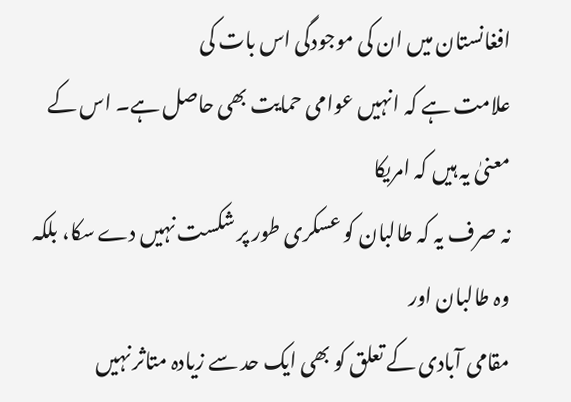افغانستان میں ان کی موجودگی اس بات کی
علامت ہے کہ انہیں عوامی حمایت بھی حاصل ہے۔ اس کے معنیٰ یہ ہیں کہ امریکا
نہ صرف یہ کہ طالبان کو عسکری طور پر شکست نہیں دے سکا، بلکہ وہ طالبان اور
مقامی آبادی کے تعلق کو بھی ایک حد سے زیادہ متاثر نہیں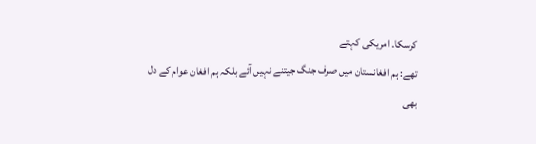کرسکا۔ امریکی کہتے
تھے: ہم افغانستان میں صرف جنگ جیتنے نہیں آئے بلکہ ہم افغان عوام کے دل
بھی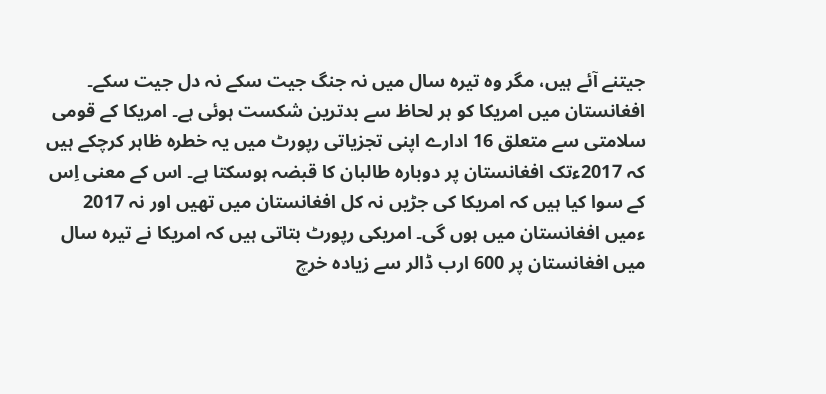جیتنے آئے ہیں، مگر وہ تیرہ سال میں نہ جنگ جیت سکے نہ دل جیت سکے۔
افغانستان میں امریکا کو ہر لحاظ سے بدترین شکست ہوئی ہے۔ امریکا کے قومی
سلامتی سے متعلق 16 ادارے اپنی تجزیاتی رپورٹ میں یہ خطرہ ظاہر کرچکے ہیں
کہ 2017ءتک افغانستان پر دوبارہ طالبان کا قبضہ ہوسکتا ہے۔ اس کے معنی اِس
کے سوا کیا ہیں کہ امریکا کی جڑیں نہ کل افغانستان میں تھیں اور نہ 2017
ءمیں افغانستان میں ہوں گی۔ امریکی رپورٹ بتاتی ہیں کہ امریکا نے تیرہ سال
میں افغانستان پر 600 ارب ڈالر سے زیادہ خرچ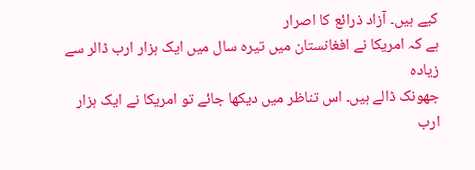کیے ہیں۔ آزاد ذرائع کا اصرار
ہے کہ امریکا نے افغانستان میں تیرہ سال میں ایک ہزار ارب ڈالر سے زیادہ
جھونک ڈالے ہیں۔ اس تناظر میں دیکھا جائے تو امریکا نے ایک ہزار ارب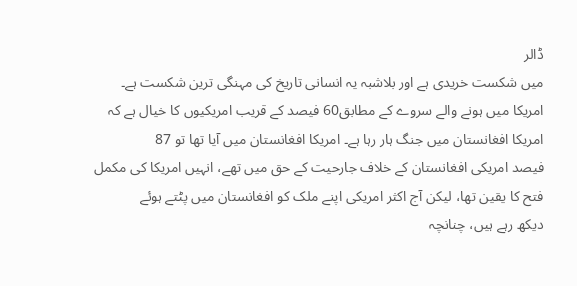ڈالر
میں شکست خریدی ہے اور بلاشبہ یہ انسانی تاریخ کی مہنگی ترین شکست ہے۔
امریکا میں ہونے والے سروے کے مطابق60 فیصد کے قریب امریکیوں کا خیال ہے کہ
امریکا افغانستان میں جنگ ہار رہا ہے۔ امریکا افغانستان میں آیا تھا تو 87
فیصد امریکی افغانستان کے خلاف جارحیت کے حق میں تھے، انہیں امریکا کی مکمل
فتح کا یقین تھا، لیکن آج اکثر امریکی اپنے ملک کو افغانستان میں پٹتے ہوئے
دیکھ رہے ہیں، چنانچہ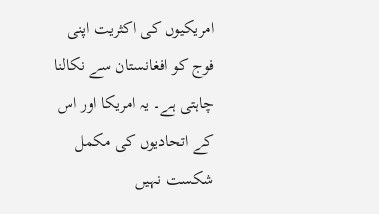امریکیوں کی اکثریت اپنی فوج کو افغانستان سے نکالنا
چاہتی ہے۔ یہ امریکا اور اس کے اتحادیوں کی مکمل شکست نہیں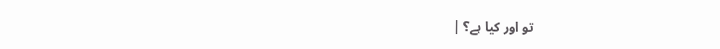تو اور کیا ہے؟ |